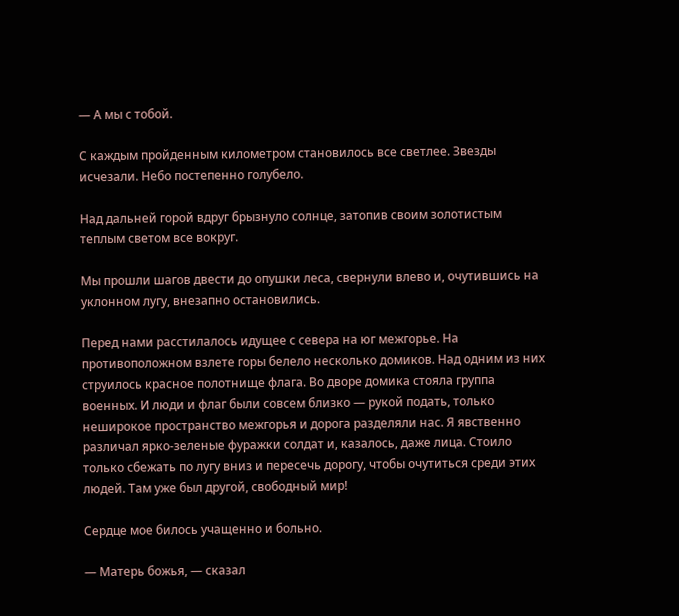— А мы с тобой.

С каждым пройденным километром становилось все светлее. Звезды исчезали. Небо постепенно голубело.

Над дальней горой вдруг брызнуло солнце, затопив своим золотистым теплым светом все вокруг.

Мы прошли шагов двести до опушки леса, свернули влево и, очутившись на уклонном лугу, внезапно остановились.

Перед нами расстилалось идущее с севера на юг межгорье. На противоположном взлете горы белело несколько домиков. Над одним из них струилось красное полотнище флага. Во дворе домика стояла группа военных. И люди и флаг были совсем близко — рукой подать, только неширокое пространство межгорья и дорога разделяли нас. Я явственно различал ярко-зеленые фуражки солдат и, казалось, даже лица. Стоило только сбежать по лугу вниз и пересечь дорогу, чтобы очутиться среди этих людей. Там уже был другой, свободный мир!

Сердце мое билось учащенно и больно.

— Матерь божья, — сказал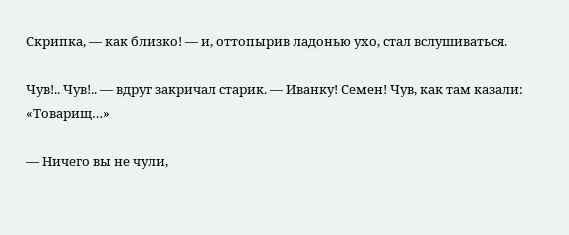Скрипка, — как близко! — и, оттопырив ладонью ухо, стал вслушиваться.

Чув!.. Чув!.. — вдруг закричал старик. — Иванку! Семен! Чув, как там казали: «Товарищ…»

— Ничего вы не чули,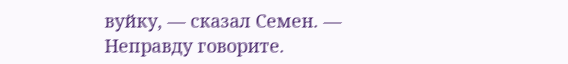вуйку, — сказал Семен. — Неправду говорите.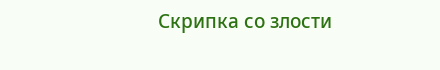Скрипка со злости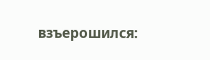взъерошился: